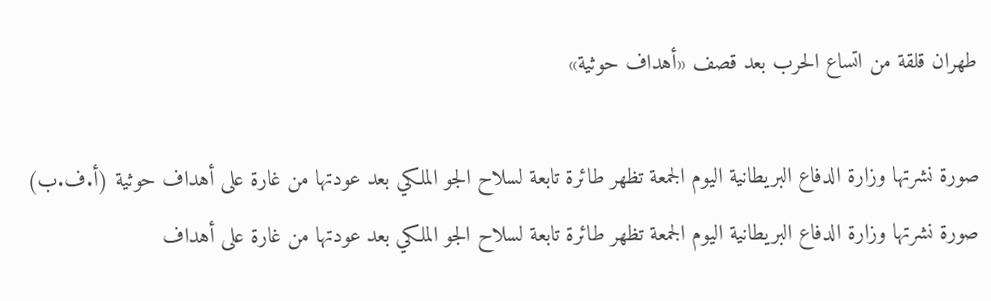طهران قلقة من اتساع الحرب بعد قصف «أهداف حوثية»

صورة نشرتها وزارة الدفاع البريطانية اليوم الجمعة تظهر طائرة تابعة لسلاح الجو الملكي بعد عودتها من غارة على أهداف حوثية (أ.ف.ب)
صورة نشرتها وزارة الدفاع البريطانية اليوم الجمعة تظهر طائرة تابعة لسلاح الجو الملكي بعد عودتها من غارة على أهداف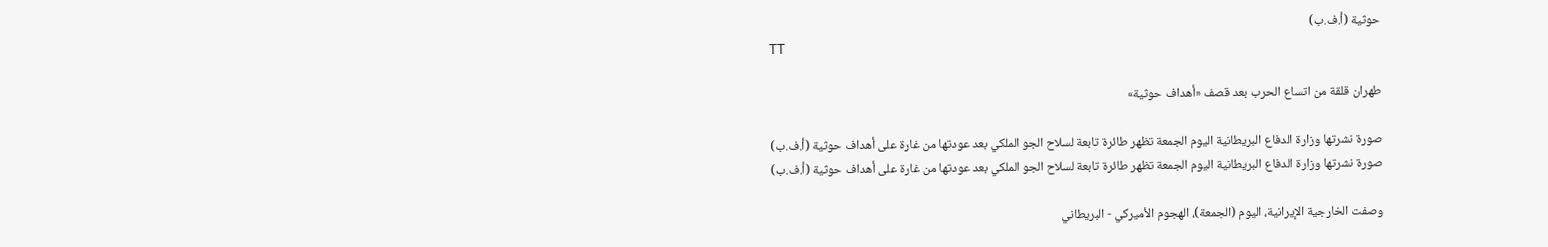حوثية (أ.ف.ب)
TT

طهران قلقة من اتساع الحرب بعد قصف «أهداف حوثية»

صورة نشرتها وزارة الدفاع البريطانية اليوم الجمعة تظهر طائرة تابعة لسلاح الجو الملكي بعد عودتها من غارة على أهداف حوثية (أ.ف.ب)
صورة نشرتها وزارة الدفاع البريطانية اليوم الجمعة تظهر طائرة تابعة لسلاح الجو الملكي بعد عودتها من غارة على أهداف حوثية (أ.ف.ب)

وصفت الخارجية الإيرانية، اليوم (الجمعة)، الهجوم الأميركي - البريطاني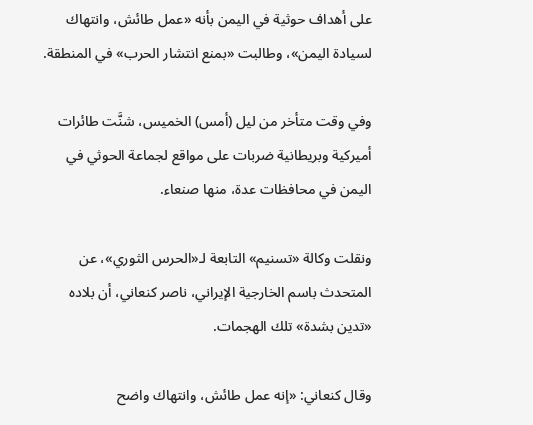على أهداف حوثية في اليمن بأنه «عمل طائش، وانتهاك لسيادة اليمن»، وطالبت «بمنع انتشار الحرب» في المنطقة.

وفي وقت متأخر من ليل (أمس) الخميس، شنَّت طائرات أميركية وبريطانية ضربات على مواقع لجماعة الحوثي في اليمن في محافظات عدة، منها صنعاء.

ونقلت وكالة «تسنيم» التابعة لـ«الحرس الثوري»، عن المتحدث باسم الخارجية الإيراني، ناصر كنعاني، أن بلاده «تدين بشدة» تلك الهجمات.

وقال كنعاني: «إنه عمل طائش، وانتهاك واضح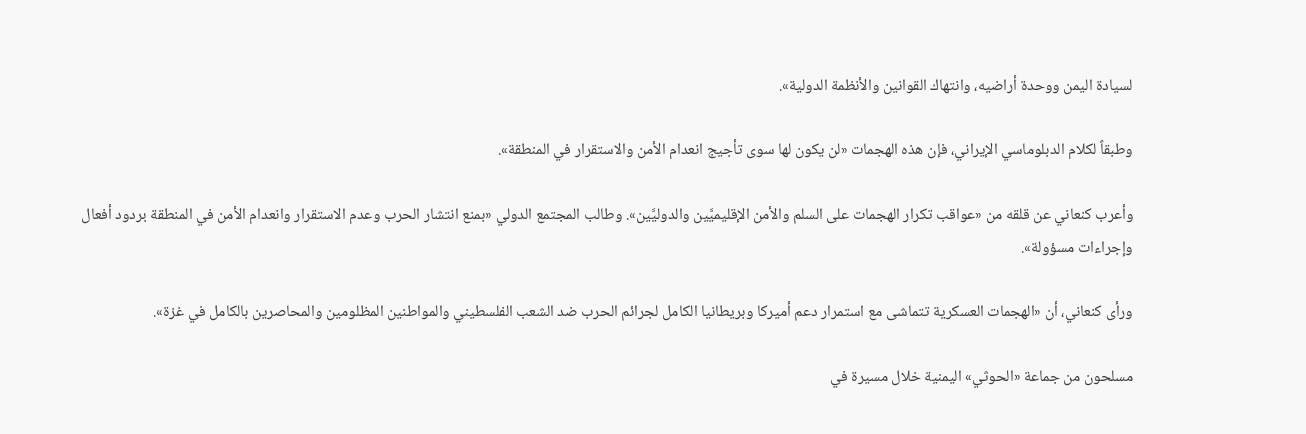لسيادة اليمن ووحدة أراضيه، وانتهاك القوانين والأنظمة الدولية».

وطبقاً لكلام الدبلوماسي الإيراني، فإن هذه الهجمات «لن يكون لها سوى تأجيج انعدام الأمن والاستقرار في المنطقة».

وأعرب كنعاني عن قلقه من «عواقب تكرار الهجمات على السلم والأمن الإقليميَّين والدوليَّين». وطالب المجتمع الدولي «بمنع انتشار الحرب وعدم الاستقرار وانعدام الأمن في المنطقة بردود أفعال وإجراءات مسؤولة».

ورأى كنعاني، أن «الهجمات العسكرية تتماشى مع استمرار دعم أميركا وبريطانيا الكامل لجرائم الحرب ضد الشعب الفلسطيني والمواطنين المظلومين والمحاصرين بالكامل في غزة».

مسلحون من جماعة «الحوثي» اليمنية خلال مسيرة في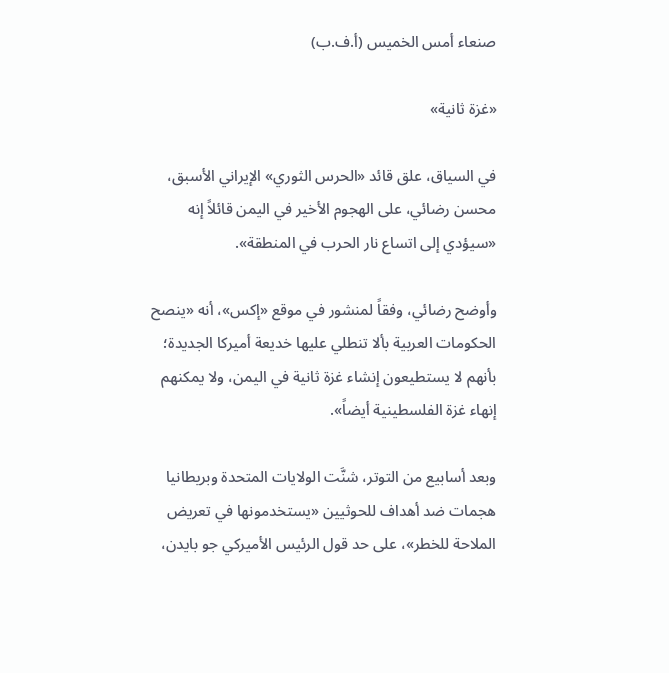صنعاء أمس الخميس (أ.ف.ب)

«غزة ثانية»

في السياق، علق قائد «الحرس الثوري» الإيراني الأسبق، محسن رضائي، على الهجوم الأخير في اليمن قائلاً إنه «سيؤدي إلى اتساع نار الحرب في المنطقة».

وأوضح رضائي، وفقاً لمنشور في موقع «إكس»، أنه «ينصح الحكومات العربية بألا تنطلي عليها خديعة أميركا الجديدة؛ بأنهم لا يستطيعون إنشاء غزة ثانية في اليمن، ولا يمكنهم إنهاء غزة الفلسطينية أيضاً».

وبعد أسابيع من التوتر، شنَّت الولايات المتحدة وبريطانيا هجمات ضد أهداف للحوثيين «يستخدمونها في تعريض الملاحة للخطر»، على حد قول الرئيس الأميركي جو بايدن،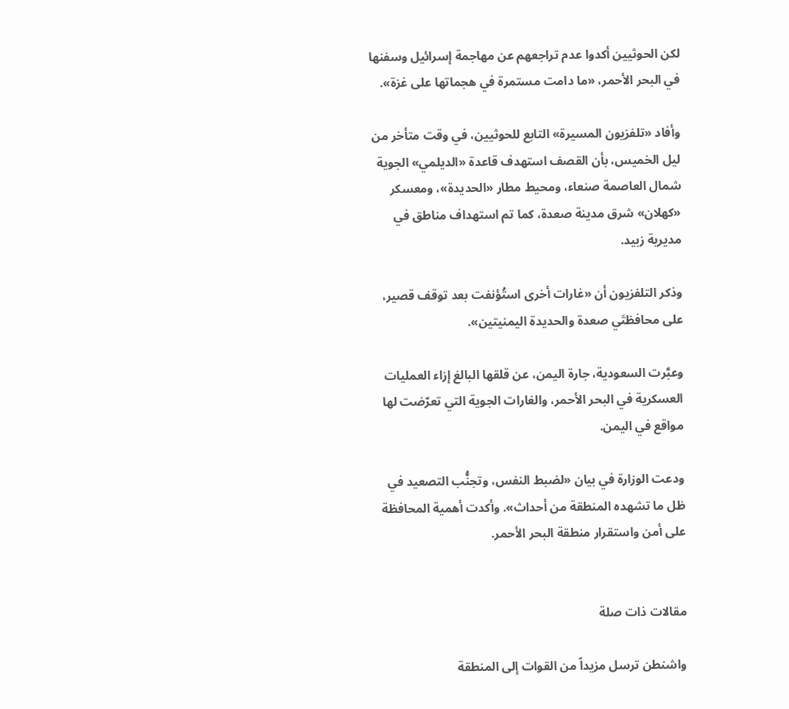لكن الحوثيين أكدوا عدم تراجعهم عن مهاجمة إسرائيل وسفنها في البحر الأحمر، «ما دامت مستمرة في هجماتها على غزة».

وأفاد «تلفزيون المسيرة» التابع للحوثيين، في وقت متأخر من ليل الخميس، بأن القصف استهدف قاعدة «الديلمي» الجوية شمال العاصمة صنعاء، ومحيط مطار «الحديدة»، ومعسكر «كهلان» شرق مدينة صعدة، كما تم استهداف مناطق في مديرية زبيد.

وذكر التلفزيون أن «غارات أخرى استُؤنفت بعد توقف قصير، على محافظتَي صعدة والحديدة اليمنيتين».

وعبَّرت السعودية، جارة اليمن، عن قلقها البالغ إزاء العمليات العسكرية في البحر الأحمر، والغارات الجوية التي تعرّضت لها مواقع في اليمن.

ودعت الوزارة في بيان «لضبط النفس، وتجنُّب التصعيد في ظل ما تشهده المنطقة من أحداث». وأكدت أهمية المحافظة على أمن واستقرار منطقة البحر الأحمر.


مقالات ذات صلة

واشنطن ترسل مزيداً من القوات إلى المنطقة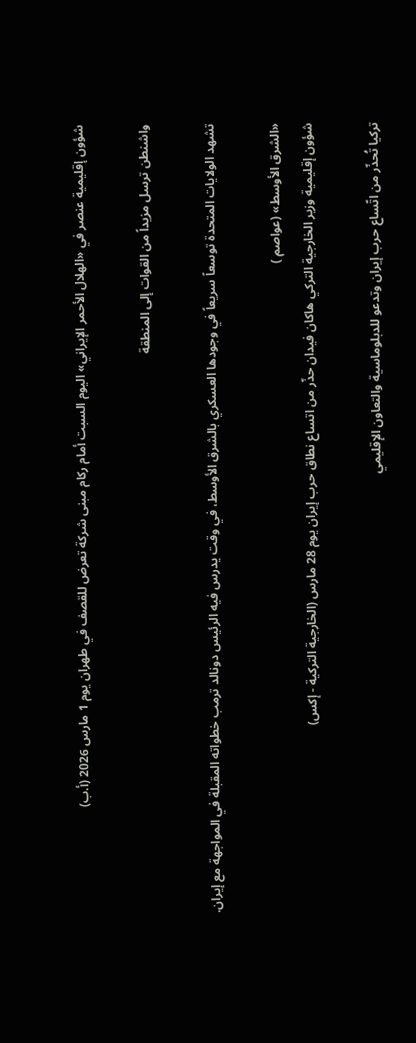شؤون إقليمية عنصر في «الهلال الأحمر الإيراني» اليوم السبت أمام ركام مبنى شركة تعرض للقصف في طهران يوم 1 مارس 2026 (أ.ب)

واشنطن ترسل مزيداً من القوات إلى المنطقة

تشهد الولايات المتحدة توسعاً سريعاً في وجودها العسكري بالشرق الأوسط، في وقت يدرس فيه الرئيس دونالد ترمب خطواته المقبلة في المواجهة مع إيران.

«الشرق الأوسط» (عواصم )
شؤون إقليمية وزير الخارجية التركي هاكان فيدان حذّر من اتساع نطاق حرب إيران يوم 28 مارس (الخارجية التركية - إكس)

تركيا تُحذّر من اتّساع حرب إيران وتدعو للدبلوماسية والتعاون الإقليمي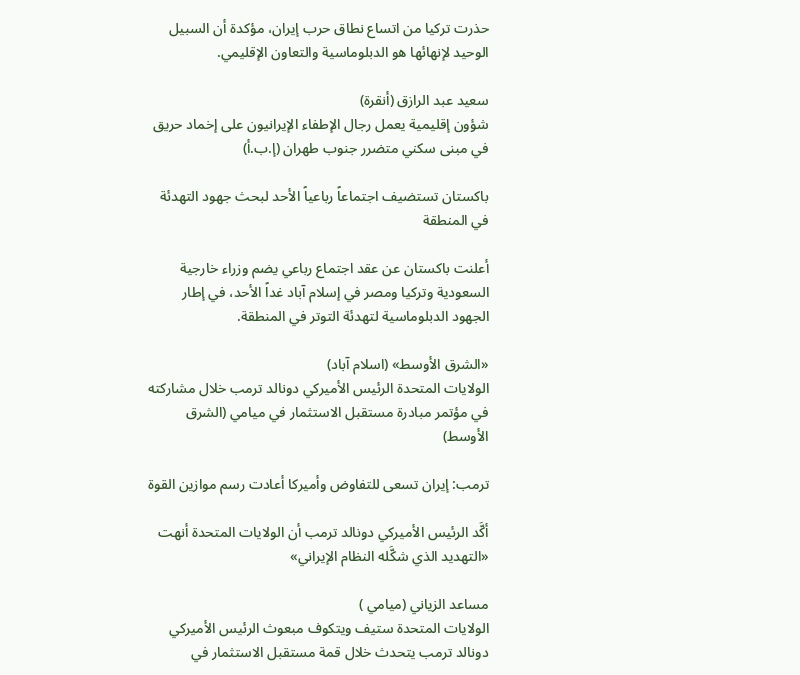حذرت تركيا من اتساع نطاق حرب إيران، مؤكدة أن السبيل الوحيد لإنهائها هو الدبلوماسية والتعاون الإقليمي.

سعيد عبد الرازق (أنقرة)
شؤون إقليمية يعمل رجال الإطفاء الإيرانيون على إخماد حريق في مبنى سكني متضرر جنوب طهران (إ.ب.أ)

باكستان تستضيف اجتماعاً رباعياً الأحد لبحث جهود التهدئة في المنطقة

أعلنت باكستان عن عقد اجتماع رباعي يضم وزراء خارجية السعودية وتركيا ومصر في إسلام آباد غداً الأحد، في إطار الجهود الدبلوماسية لتهدئة التوتر في المنطقة.

«الشرق الأوسط» (اسلام آباد)
الولايات المتحدة الرئيس الأميركي دونالد ترمب خلال مشاركته في مؤتمر مبادرة مستقبل الاستثمار في ميامي (الشرق الأوسط)

ترمب: إيران تسعى للتفاوض وأميركا أعادت رسم موازين القوة

أكَّد الرئيس الأميركي دونالد ترمب أن الولايات المتحدة أنهت «التهديد الذي شكَّله النظام الإيراني»

مساعد الزياني (ميامي )
الولايات المتحدة ستيف ويتكوف مبعوث الرئيس الأميركي دونالد ترمب يتحدث خلال قمة مستقبل الاستثمار في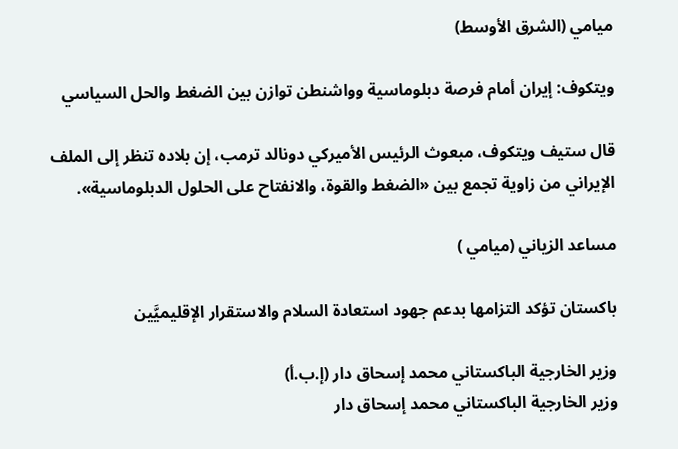ميامي (الشرق الأوسط)

ويتكوف: إيران أمام فرصة دبلوماسية وواشنطن توازن بين الضغط والحل السياسي

قال ستيف ويتكوف، مبعوث الرئيس الأميركي دونالد ترمب، إن بلاده تنظر إلى الملف الإيراني من زاوية تجمع بين «الضغط والقوة، والانفتاح على الحلول الدبلوماسية».

مساعد الزياني (ميامي )

باكستان تؤكد التزامها بدعم جهود استعادة السلام والاستقرار الإقليميَّين

وزير الخارجية الباكستاني محمد إسحاق دار (إ.ب.أ)
وزير الخارجية الباكستاني محمد إسحاق دار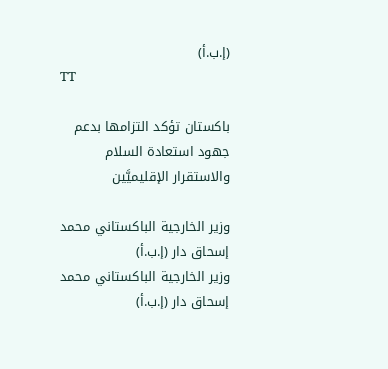(إ.ب.أ)
TT

باكستان تؤكد التزامها بدعم جهود استعادة السلام والاستقرار الإقليميَّين

وزير الخارجية الباكستاني محمد إسحاق دار (إ.ب.أ)
وزير الخارجية الباكستاني محمد إسحاق دار (إ.ب.أ)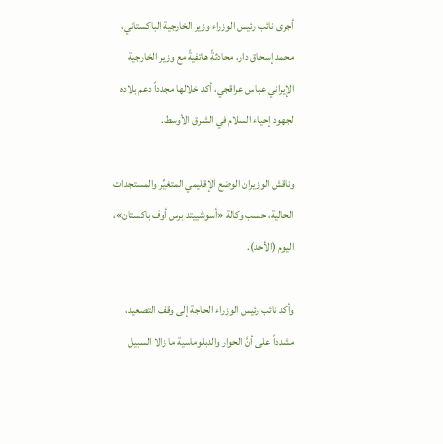أجرى نائب رئيس الوزراء وزير الخارجية الباكستاني، محمد إسحاق دار، محادثةً هاتفيةً مع وزير الخارجية الإيراني عباس عراقجي، أكد خلالها مجدداً دعم بلاده لجهود إحياء السلام في الشرق الأوسط.

وناقش الوزيران الوضع الإقليمي المتغيِّر والمستجدات الحالية، حسب وكالة «أسوشييتد برس أوف باكستان»، اليوم (الأحد).

وأكد نائب رئيس الوزراء الحاجة إلى وقف التصعيد، مشدداً على أنَّ الحوار والدبلوماسية ما زالا السبيل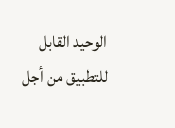الوحيد القابل للتطبيق من أجل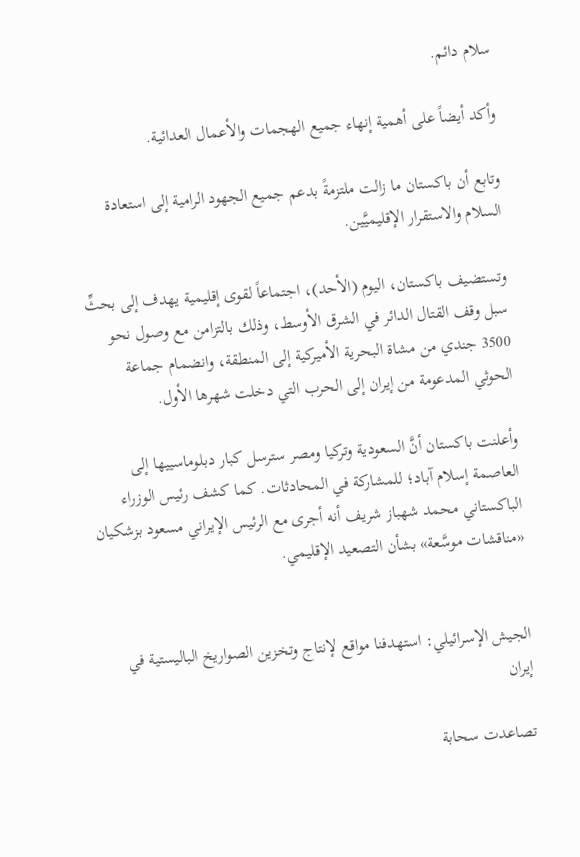سلام دائم.

وأكد أيضاً على أهمية إنهاء جميع الهجمات والأعمال العدائية.

وتابع أن باكستان ما زالت ملتزمةً بدعم جميع الجهود الرامية إلى استعادة السلام والاستقرار الإقليميَّين.

وتستضيف باكستان، اليوم (الأحد)، اجتماعاً لقوى إقليمية يهدف إلى بحثِّ سبل وقف القتال الدائر في الشرق الأوسط، وذلك بالتزامن مع وصول نحو 3500 جندي من مشاة البحرية الأميركية إلى المنطقة، وانضمام جماعة الحوثي المدعومة من إيران إلى الحرب التي دخلت شهرها الأول.

وأعلنت باكستان أنَّ السعودية وتركيا ومصر سترسل كبار دبلوماسييها إلى العاصمة إسلام آباد؛ للمشاركة في المحادثات. كما كشف رئيس الوزراء الباكستاني محمد شهباز شريف أنه أجرى مع الرئيس الإيراني مسعود بزشكيان «مناقشات موسَّعة» بشأن التصعيد الإقليمي.


الجيش الإسرائيلي: استهدفنا مواقع لإنتاج وتخزين الصواريخ الباليستية في إيران

تصاعدت سحابة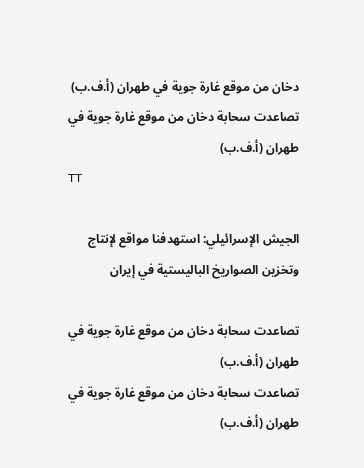دخان من موقع غارة جوية في طهران (أ.ف.ب)
تصاعدت سحابة دخان من موقع غارة جوية في طهران (أ.ف.ب)
TT

الجيش الإسرائيلي: استهدفنا مواقع لإنتاج وتخزين الصواريخ الباليستية في إيران

تصاعدت سحابة دخان من موقع غارة جوية في طهران (أ.ف.ب)
تصاعدت سحابة دخان من موقع غارة جوية في طهران (أ.ف.ب)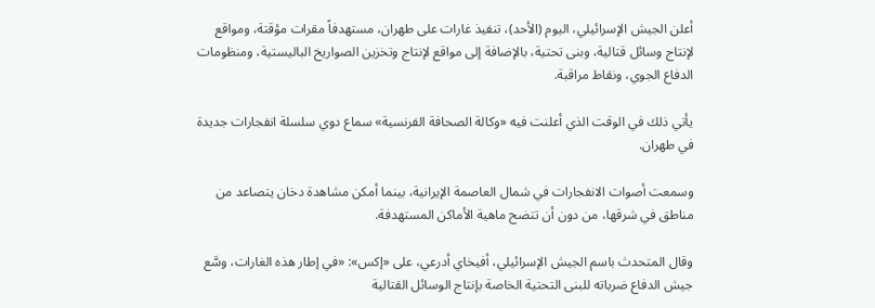أعلن الجيش الإسرائيلي، اليوم (الأحد)، تنفيذ غارات على طهران، مستهدفاً مقرات مؤقتة، ومواقع لإنتاج وسائل قتالية، وبنى تحتية، بالإضافة إلى مواقع لإنتاج وتخزين الصواريخ الباليستية، ومنظومات الدفاع الجوي، ونقاط مراقبة.

يأتي ذلك في الوقت الذي أعلنت فيه «وكالة الصحافة الفرنسية» سماع دوي سلسلة انفجارات جديدة في طهران.

وسمعت أصوات الانفجارات في شمال العاصمة الإيرانية، بينما أمكن مشاهدة دخان يتصاعد من مناطق في شرقها، من دون أن تتضح ماهية الأماكن المستهدفة.

وقال المتحدث باسم الجيش الإسرائيلي، أفيخاي أدرعي، على «إكس»: «في إطار هذه الغارات، وسَّع جيش الدفاع ضرباته للبنى التحتية الخاصة بإنتاج الوسائل القتالية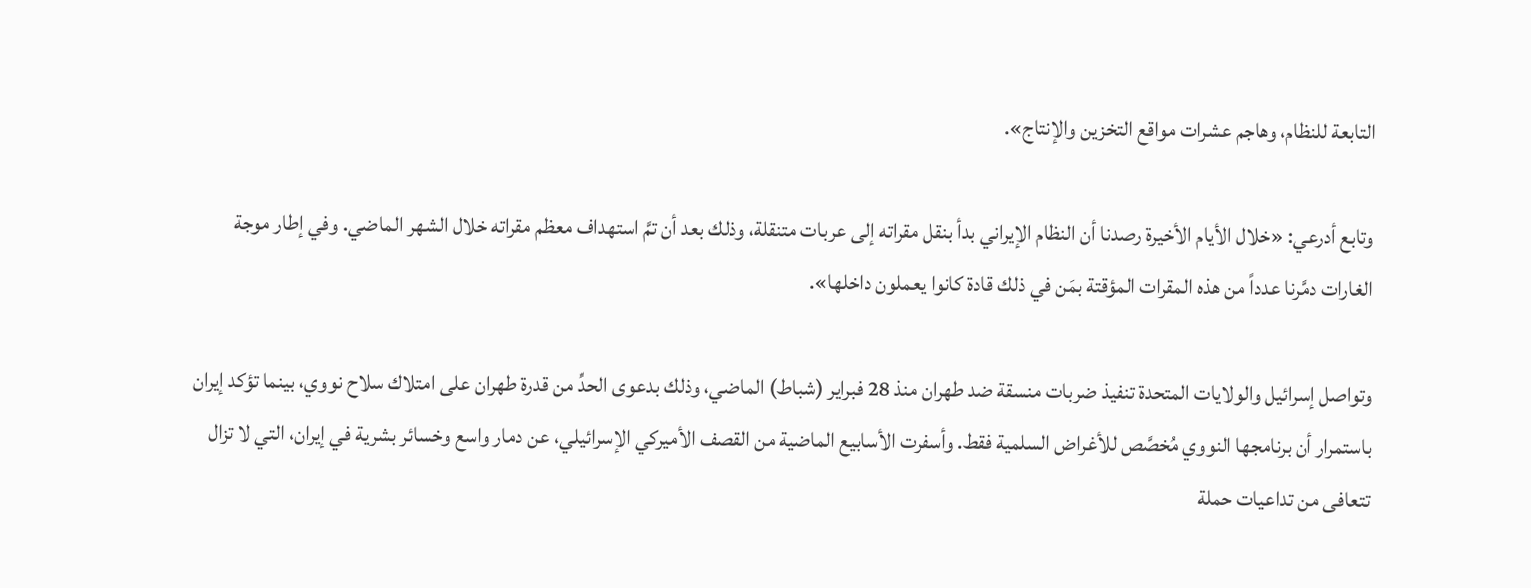التابعة للنظام، وهاجم عشرات مواقع التخزين والإنتاج».

وتابع أدرعي: «خلال الأيام الأخيرة رصدنا أن النظام الإيراني بدأ بنقل مقراته إلى عربات متنقلة، وذلك بعد أن تمَّ استهداف معظم مقراته خلال الشهر الماضي. وفي إطار موجة الغارات دمَّرنا عدداً من هذه المقرات المؤقتة بمَن في ذلك قادة كانوا يعملون داخلها».

وتواصل إسرائيل والولايات المتحدة تنفيذ ضربات منسقة ضد طهران منذ 28 فبراير (شباط) الماضي، وذلك بدعوى الحدِّ من قدرة طهران على امتلاك سلاح نووي، بينما تؤكد إيران باستمرار أن برنامجها النووي مُخصَّص للأغراض السلمية فقط. وأسفرت الأسابيع الماضية من القصف الأميركي الإسرائيلي، عن دمار واسع وخسائر بشرية في إيران، التي لا تزال تتعافى من تداعيات حملة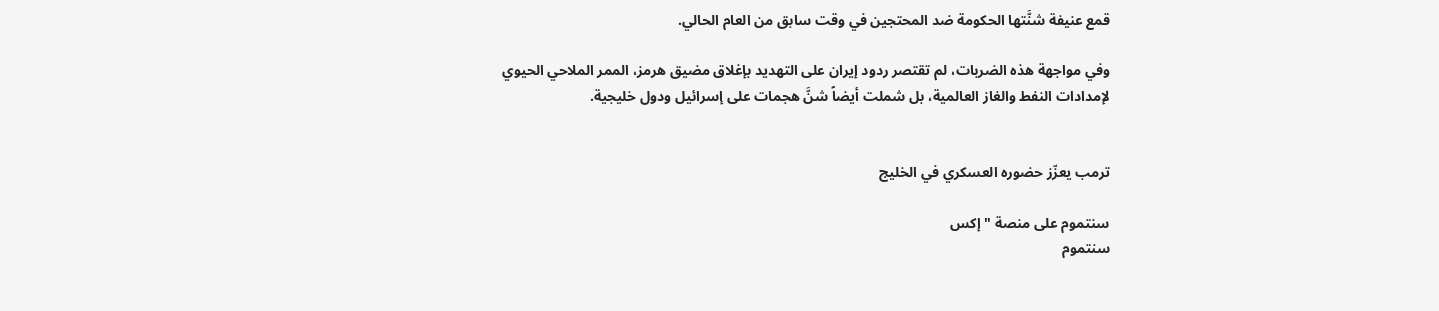قمع عنيفة شنَّتها الحكومة ضد المحتجين في وقت سابق من العام الحالي.

وفي مواجهة هذه الضربات، لم تقتصر ردود إيران على التهديد بإغلاق مضيق هرمز، الممر الملاحي الحيوي لإمدادات النفط والغاز العالمية، بل شملت أيضاً شنَّ هجمات على إسرائيل ودول خليجية.


ترمب يعزّز حضوره العسكري في الخليج

سنتموم على منصة "إكس
سنتموم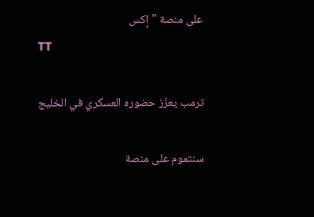على منصة "إكس
TT

ترمب يعزّز حضوره العسكري في الخليج

سنتموم على منصة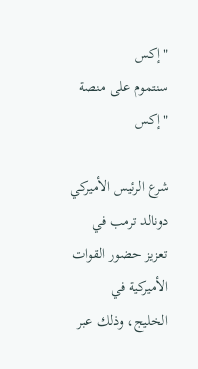"إكس
سنتموم على منصة "إكس

شرع الرئيس الأميركي دونالد ترمب في تعزيز حضور القوات الأميركية في الخليج، وذلك عبر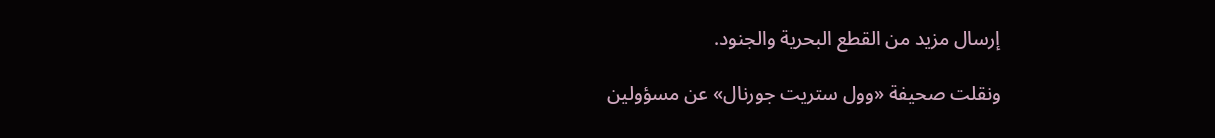إرسال مزيد من القطع البحرية والجنود.

ونقلت صحيفة «وول ستريت جورنال» عن مسؤولين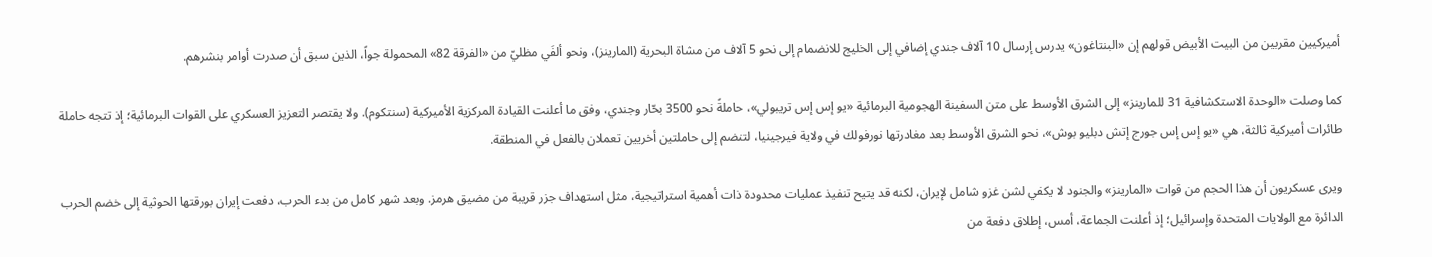أميركيين مقربين من البيت الأبيض قولهم إن «البنتاغون» يدرس إرسال 10 آلاف جندي إضافي إلى الخليج للانضمام إلى نحو 5 آلاف من مشاة البحرية (المارينز)، ونحو ألفَي مظليّ من «الفرقة 82» المحمولة جواً، الذين سبق أن صدرت أوامر بنشرهم.

كما وصلت «الوحدة الاستكشافية 31 للمارينز» إلى الشرق الأوسط على متن السفينة الهجومية البرمائية «يو إس إس تريبولي»، حاملةً نحو 3500 بحّار وجندي، وفق ما أعلنت القيادة المركزية الأميركية (سنتكوم). ولا يقتصر التعزيز العسكري على القوات البرمائية؛ إذ تتجه حاملة طائرات أميركية ثالثة، هي «يو إس إس جورج إتش دبليو بوش»، نحو الشرق الأوسط بعد مغادرتها نورفولك في ولاية فيرجينيا، لتنضم إلى حاملتين أخريين تعملان بالفعل في المنطقة.

ويرى عسكريون أن هذا الحجم من قوات «المارينز» والجنود لا يكفي لشن غزو شامل لإيران، لكنه قد يتيح تنفيذ عمليات محدودة ذات أهمية استراتيجية، مثل استهداف جزر قريبة من مضيق هرمز. وبعد شهر كامل من بدء الحرب، دفعت إيران بورقتها الحوثية إلى خضم الحرب الدائرة مع الولايات المتحدة وإسرائيل؛ إذ أعلنت الجماعة، أمس، إطلاق دفعة من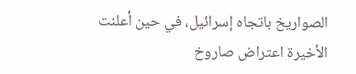الصواريخ باتجاه إسرائيل، في حين أعلنت الأخيرة اعتراض صاروخ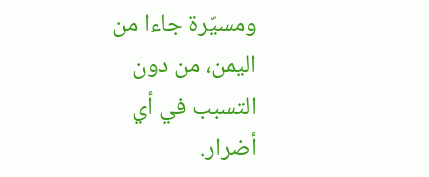ومسيّرة جاءا من اليمن، من دون التسبب في أي أضرار.